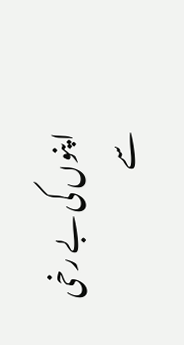اپنوں کی بے رخی سے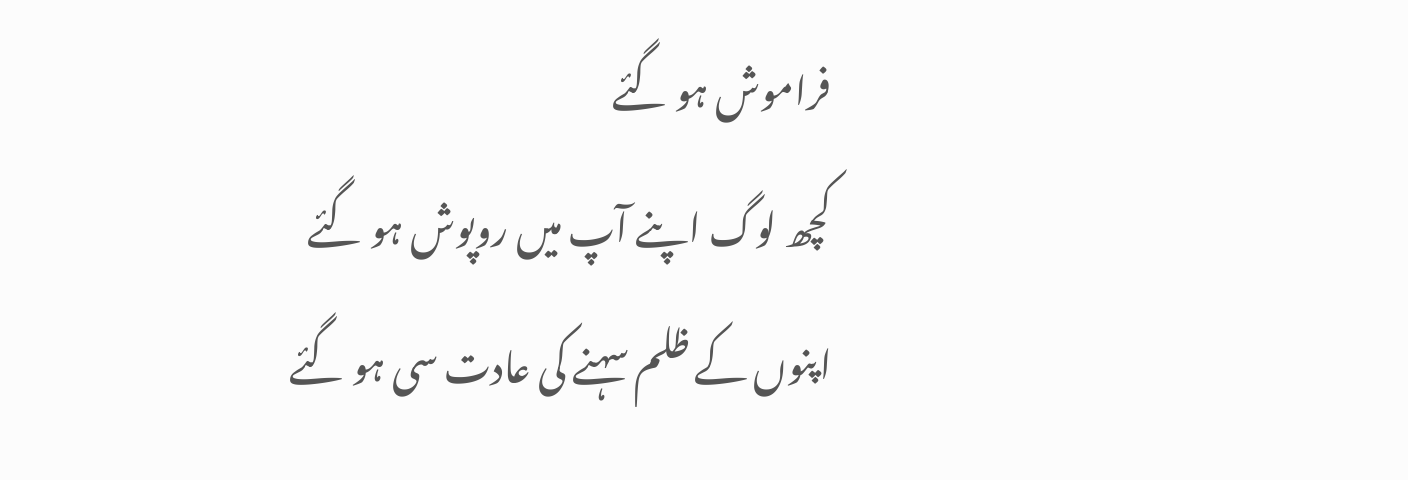فراموش ہو گئے
کچھ لوگ اپنے آپ میں روپوش ہو گئے
اپنوں کے ظلم سہنے کی عادت سی ہو گئے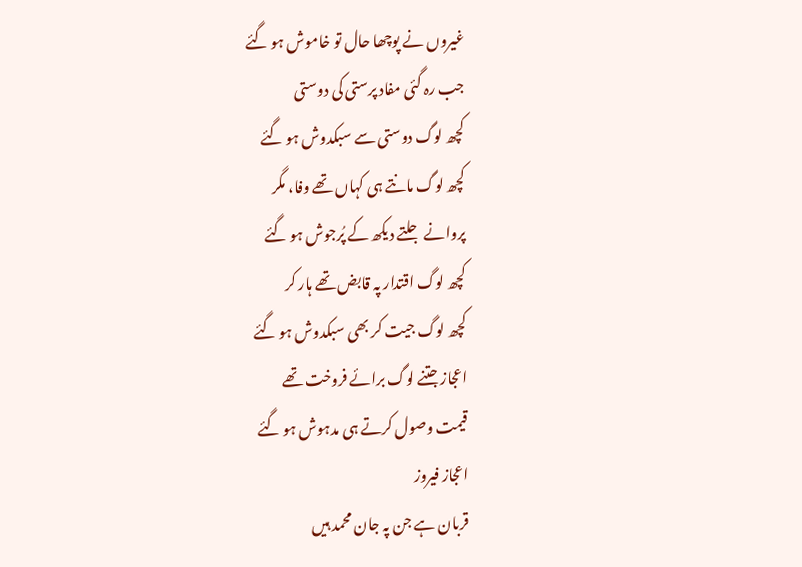غیروں نے پوچھا حال تو خاموش ہو گئے
جب رہ گئی مفاد پرستی کی دوستی
کچھ لوگ دوستی سے سبکدوش ہو گئے
کچھ لوگ مانتے ہی کہاں تھے وفا، مگر
پروانے جلتے دیکھ کے پُرجوش ہو گئے
کچھ لوگ اقتدار پہ قابض تھے ہار کر
کچھ لوگ جیت کر بھی سبکدوش ہو گئے
اعجاز جتنے لوگ برائے فروخت تھے
قیمت وصول کرتے ہی مدہوش ہو گئے
اعجاز فیروز
قربان ہے جن پہ جان محمد ہیں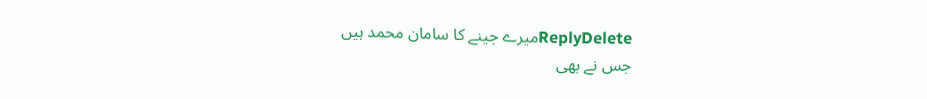ReplyDeleteمیرے جینے کا سامان محمد ہیں
جس نے بھی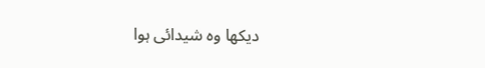دیکھا وہ شیدائی ہوا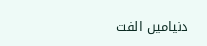دنیامیں الفت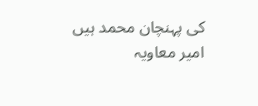کی پہنچان محمد ہیں
امیر معاویہ